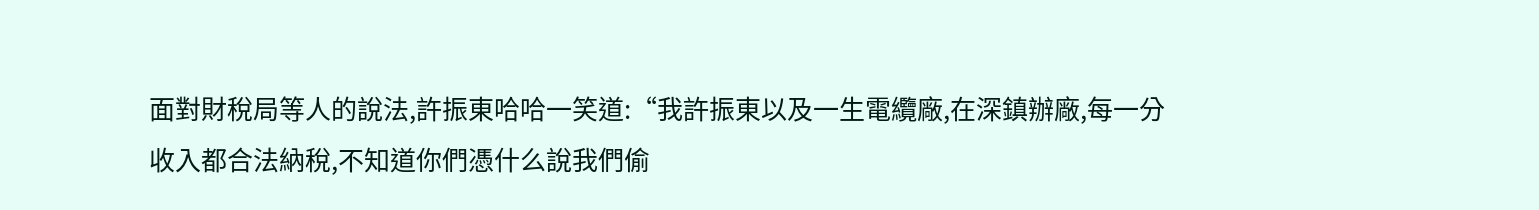面對財稅局等人的說法,許振東哈哈一笑道:“我許振東以及一生電纜廠,在深鎮辦廠,每一分收入都合法納稅,不知道你們憑什么說我們偷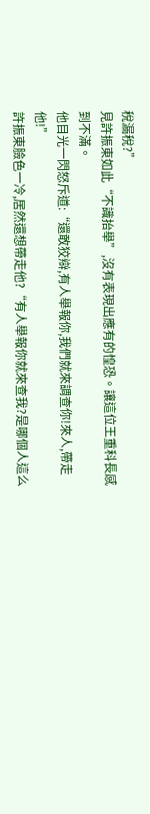稅漏稅?”
見許振東如此“不識抬舉”,沒有表現出應有的惶恐。讓這位王重科長感到不滿。
他目光一閃怒斥道:“還敢狡辯,有人舉報你,我們就來調查你!來人,帶走他!”
許振東臉色一冷,居然還想帶走他?“有人舉報你就來查我?是哪個人這么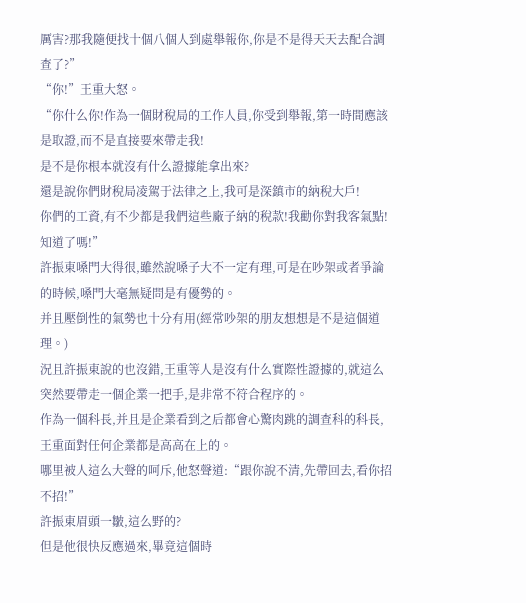厲害?那我隨便找十個八個人到處舉報你,你是不是得天天去配合調查了?”
“你!”王重大怒。
“你什么你!作為一個財稅局的工作人員,你受到舉報,第一時間應該是取證,而不是直接要來帶走我!
是不是你根本就沒有什么證據能拿出來?
還是說你們財稅局凌駕于法律之上,我可是深鎮市的納稅大戶!
你們的工資,有不少都是我們這些廠子納的稅款!我勸你對我客氣點!知道了嗎!”
許振東嗓門大得很,雖然說嗓子大不一定有理,可是在吵架或者爭論的時候,嗓門大毫無疑問是有優勢的。
并且壓倒性的氣勢也十分有用(經常吵架的朋友想想是不是這個道理。)
況且許振東說的也沒錯,王重等人是沒有什么實際性證據的,就這么突然要帶走一個企業一把手,是非常不符合程序的。
作為一個科長,并且是企業看到之后都會心驚肉跳的調查科的科長,王重面對任何企業都是高高在上的。
哪里被人這么大聲的呵斥,他怒聲道:“跟你說不清,先帶回去,看你招不招!”
許振東眉頭一皺,這么野的?
但是他很快反應過來,畢竟這個時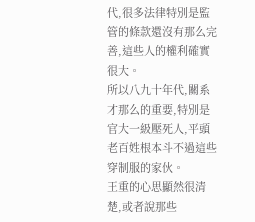代,很多法律特別是監管的條款還沒有那么完善,這些人的權利確實很大。
所以八九十年代,關系才那么的重要,特別是官大一級壓死人,平頭老百姓根本斗不過這些穿制服的家伙。
王重的心思顯然很清楚,或者說那些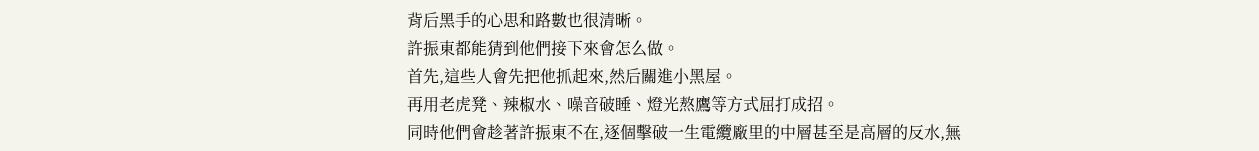背后黑手的心思和路數也很清晰。
許振東都能猜到他們接下來會怎么做。
首先,這些人會先把他抓起來,然后關進小黑屋。
再用老虎凳、辣椒水、噪音破睡、燈光熬鷹等方式屈打成招。
同時他們會趁著許振東不在,逐個擊破一生電纜廠里的中層甚至是高層的反水,無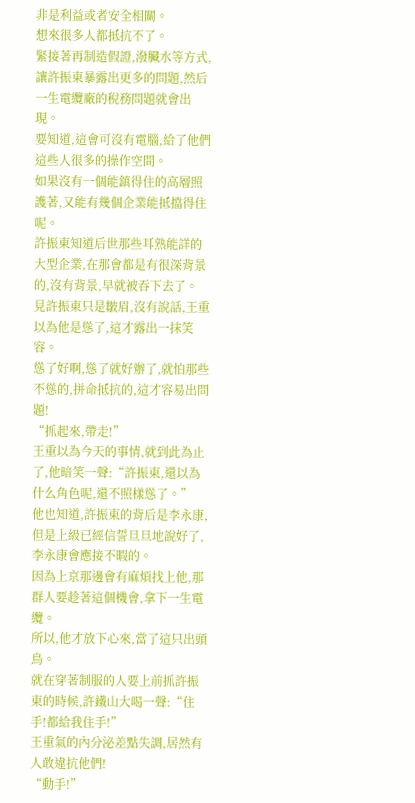非是利益或者安全相關。
想來很多人都抵抗不了。
緊接著再制造假證,潑臟水等方式,讓許振東暴露出更多的問題,然后一生電纜廠的稅務問題就會出現。
要知道,這會可沒有電腦,給了他們這些人很多的操作空間。
如果沒有一個能鎮得住的高層照護著,又能有幾個企業能抵擋得住呢。
許振東知道后世那些耳熟能詳的大型企業,在那會都是有很深背景的,沒有背景,早就被吞下去了。
見許振東只是皺眉,沒有說話,王重以為他是慫了,這才露出一抹笑容。
慫了好啊,慫了就好辦了,就怕那些不慫的,拼命抵抗的,這才容易出問題!
“抓起來,帶走!”
王重以為今天的事情,就到此為止了,他暗笑一聲:“許振東,還以為什么角色呢,還不照樣慫了。”
他也知道,許振東的背后是李永康,但是上級已經信誓旦旦地說好了,李永康會應接不暇的。
因為上京那邊會有麻煩找上他,那群人要趁著這個機會,拿下一生電纜。
所以,他才放下心來,當了這只出頭鳥。
就在穿著制服的人要上前抓許振東的時候,許鐵山大喝一聲:“住手!都給我住手!”
王重氣的內分泌差點失調,居然有人敢違抗他們!
“動手!”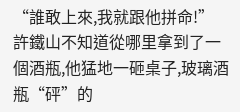“誰敢上來,我就跟他拼命!”
許鐵山不知道從哪里拿到了一個酒瓶,他猛地一砸桌子,玻璃酒瓶“砰”的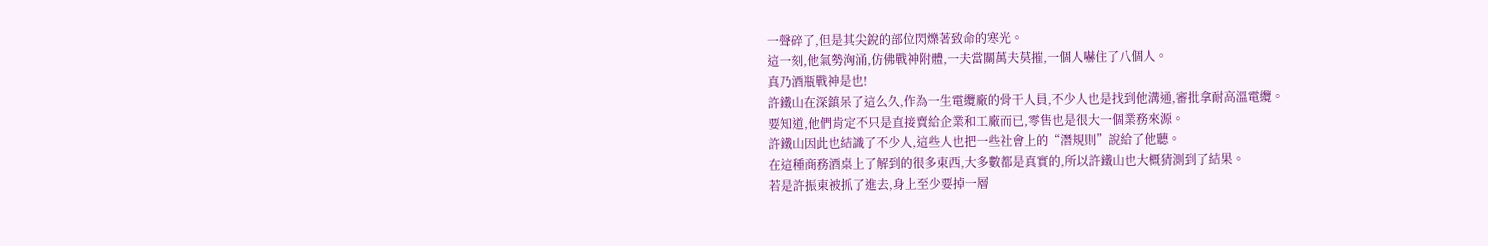一聲碎了,但是其尖銳的部位閃爍著致命的寒光。
這一刻,他氣勢洶涌,仿佛戰神附體,一夫當關萬夫莫摧,一個人嚇住了八個人。
真乃酒瓶戰神是也!
許鐵山在深鎮呆了這么久,作為一生電纜廠的骨干人員,不少人也是找到他溝通,審批拿耐高溫電纜。
要知道,他們肯定不只是直接賣給企業和工廠而已,零售也是很大一個業務來源。
許鐵山因此也結識了不少人,這些人也把一些社會上的“潛規則”說給了他聽。
在這種商務酒桌上了解到的很多東西,大多數都是真實的,所以許鐵山也大概猜測到了結果。
若是許振東被抓了進去,身上至少要掉一層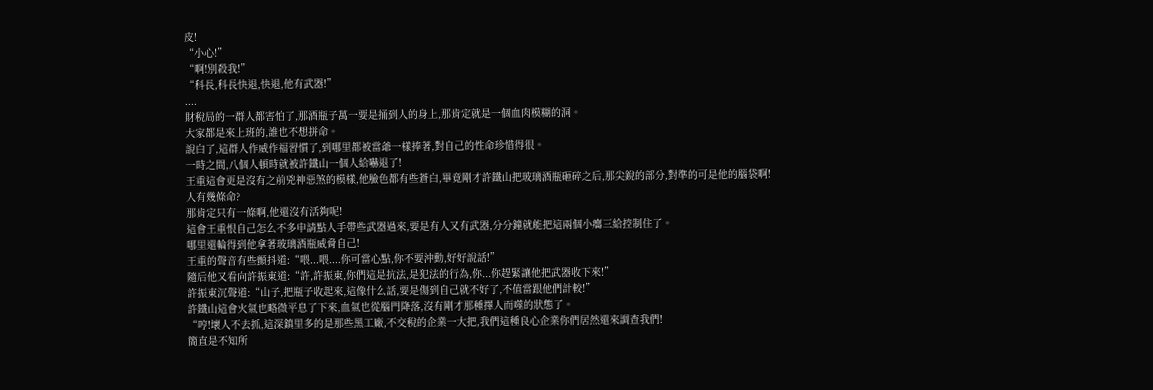皮!
“小心!”
“啊!別殺我!”
“科長,科長快退,快退,他有武器!”
....
財稅局的一群人都害怕了,那酒瓶子萬一要是捅到人的身上,那肯定就是一個血肉模糊的洞。
大家都是來上班的,誰也不想拼命。
說白了,這群人作威作福習慣了,到哪里都被當爺一樣捧著,對自己的性命珍惜得很。
一時之間,八個人頓時就被許鐵山一個人給嚇退了!
王重這會更是沒有之前兇神惡煞的模樣,他臉色都有些蒼白,畢竟剛才許鐵山把玻璃酒瓶砸碎之后,那尖銳的部分,對準的可是他的腦袋啊!
人有幾條命?
那肯定只有一條啊,他還沒有活夠呢!
這會王重恨自己怎么不多申請點人手帶些武器過來,要是有人又有武器,分分鐘就能把這兩個小癟三給控制住了。
哪里還輪得到他拿著玻璃酒瓶威脅自己!
王重的聲音有些顫抖道:“喂...喂....你可當心點,你不要沖動,好好說話!”
隨后他又看向許振東道:“許,許振東,你們這是抗法,是犯法的行為,你...你趕緊讓他把武器收下來!”
許振東沉聲道:“山子,把瓶子收起來,這像什么話,要是傷到自己就不好了,不值當跟他們計較!”
許鐵山這會火氣也略微平息了下來,血氣也從腦門降落,沒有剛才那種擇人而噬的狀態了。
“哼!壞人不去抓,這深鎮里多的是那些黑工廠,不交稅的企業一大把,我們這種良心企業你們居然還來調查我們!
簡直是不知所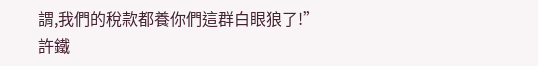謂,我們的稅款都養你們這群白眼狼了!”
許鐵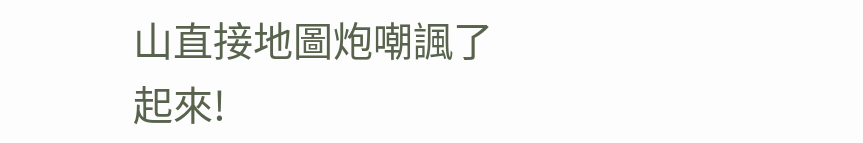山直接地圖炮嘲諷了起來!